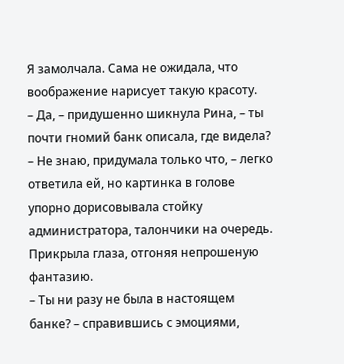Я замолчала. Сама не ожидала, что воображение нарисует такую красоту.
– Да, – придушенно шикнула Рина, – ты почти гномий банк описала, где видела?
– Не знаю, придумала только что, – легко ответила ей, но картинка в голове упорно дорисовывала стойку администратора, талончики на очередь.
Прикрыла глаза, отгоняя непрошеную фантазию.
– Ты ни разу не была в настоящем банке? – справившись с эмоциями,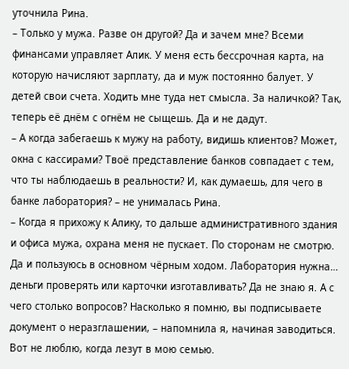уточнила Рина.
– Только у мужа. Разве он другой? Да и зачем мне? Всеми финансами управляет Алик. У меня есть бессрочная карта, на которую начисляют зарплату, да и муж постоянно балует. У детей свои счета. Ходить мне туда нет смысла. За наличкой? Так, теперь её днём с огнём не сыщешь. Да и не дадут.
– А когда забегаешь к мужу на работу, видишь клиентов? Может, окна с кассирами? Твоё представление банков совпадает с тем, что ты наблюдаешь в реальности? И, как думаешь, для чего в банке лаборатория? – не унималась Рина.
– Когда я прихожу к Алику, то дальше административного здания и офиса мужа, охрана меня не пускает. По сторонам не смотрю. Да и пользуюсь в основном чёрным ходом. Лаборатория нужна… деньги проверять или карточки изготавливать? Да не знаю я. А с чего столько вопросов? Насколько я помню, вы подписываете документ о неразглашении, – напомнила я, начиная заводиться. Вот не люблю, когда лезут в мою семью.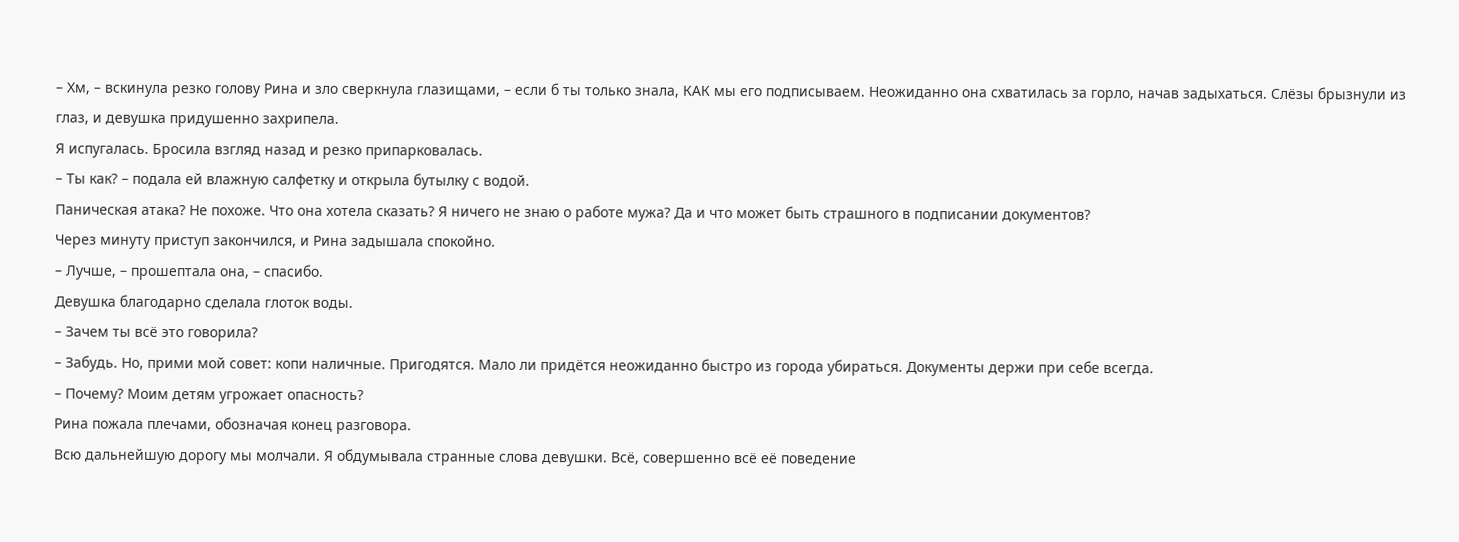– Хм, – вскинула резко голову Рина и зло сверкнула глазищами, – если б ты только знала, КАК мы его подписываем. Неожиданно она схватилась за горло, начав задыхаться. Слёзы брызнули из глаз, и девушка придушенно захрипела.
Я испугалась. Бросила взгляд назад и резко припарковалась.
– Ты как? – подала ей влажную салфетку и открыла бутылку с водой.
Паническая атака? Не похоже. Что она хотела сказать? Я ничего не знаю о работе мужа? Да и что может быть страшного в подписании документов?
Через минуту приступ закончился, и Рина задышала спокойно.
– Лучше, – прошептала она, – спасибо.
Девушка благодарно сделала глоток воды.
– Зачем ты всё это говорила?
– Забудь. Но, прими мой совет: копи наличные. Пригодятся. Мало ли придётся неожиданно быстро из города убираться. Документы держи при себе всегда.
– Почему? Моим детям угрожает опасность?
Рина пожала плечами, обозначая конец разговора.
Всю дальнейшую дорогу мы молчали. Я обдумывала странные слова девушки. Всё, совершенно всё её поведение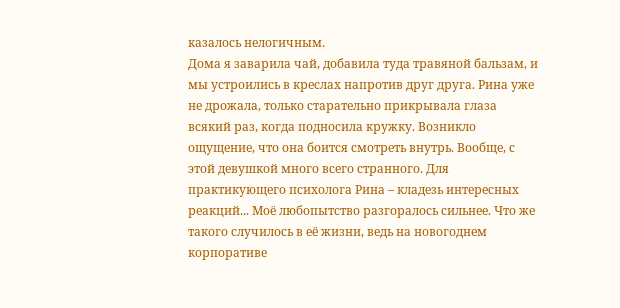казалось нелогичным.
Дома я заварила чай, добавила туда травяной бальзам, и мы устроились в креслах напротив друг друга. Рина уже не дрожала, только старательно прикрывала глаза всякий раз, когда подносила кружку. Возникло ощущение, что она боится смотреть внутрь. Вообще, с этой девушкой много всего странного. Для практикующего психолога Рина – кладезь интересных реакций... Моё любопытство разгоралось сильнее. Что же такого случилось в её жизни, ведь на новогоднем корпоративе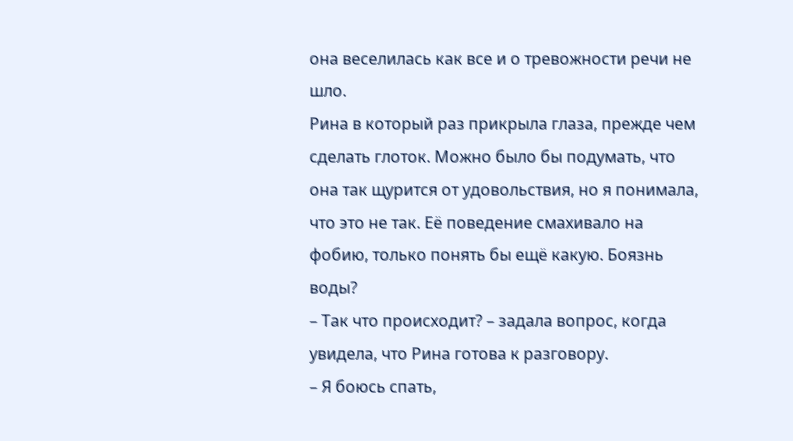она веселилась как все и о тревожности речи не шло.
Рина в который раз прикрыла глаза, прежде чем сделать глоток. Можно было бы подумать, что она так щурится от удовольствия, но я понимала, что это не так. Её поведение смахивало на фобию, только понять бы ещё какую. Боязнь воды?
– Так что происходит? – задала вопрос, когда увидела, что Рина готова к разговору.
– Я боюсь спать,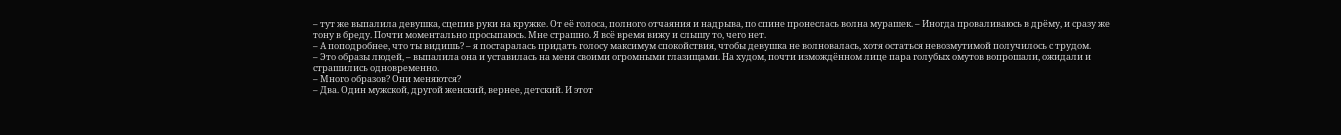– тут же выпалила девушка, сцепив руки на кружке. От её голоса, полного отчаяния и надрыва, по спине пронеслась волна мурашек. – Иногда проваливаюсь в дрёму, и сразу же тону в бреду. Почти моментально просыпаюсь. Мне страшно. Я всё время вижу и слышу то, чего нет.
– А поподробнее, что ты видишь? – я постаралась придать голосу максимум спокойствия, чтобы девушка не волновалась, хотя остаться невозмутимой получилось с трудом.
– Это образы людей, – выпалила она и уставилась на меня своими огромными глазищами. На худом, почти измождённом лице пара голубых омутов вопрошали, ожидали и страшились одновременно.
– Много образов? Они меняются?
– Два. Один мужской, другой женский, вернее, детский. И этот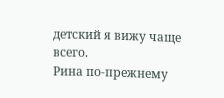детский я вижу чаще всего.
Рина по-прежнему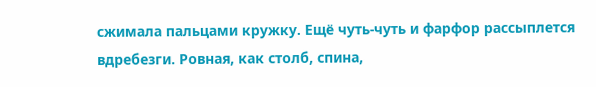сжимала пальцами кружку. Ещё чуть-чуть и фарфор рассыплется вдребезги. Ровная, как столб, спина,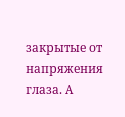закрытые от напряжения глаза. А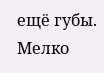ещё губы. Мелко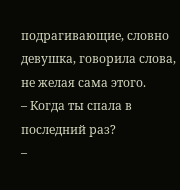подрагивающие, словно девушка, говорила слова, не желая сама этого.
– Когда ты спала в последний раз?
–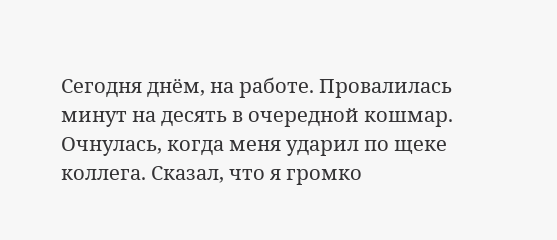Сегодня днём, на работе. Провалилась минут на десять в очередной кошмар. Очнулась, когда меня ударил по щеке коллега. Сказал, что я громко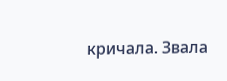кричала. Звала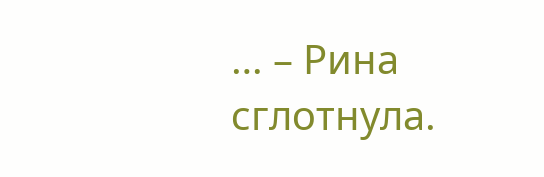… – Рина сглотнула.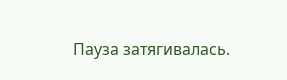Пауза затягивалась.